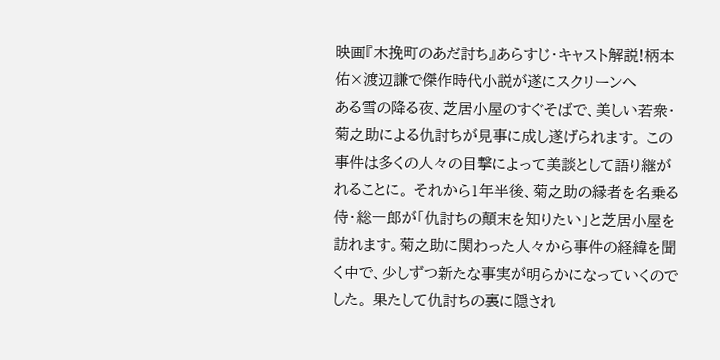映画『木挽町のあだ討ち』あらすじ・キャスト解説!柄本佑×渡辺謙で傑作時代小説が遂にスクリーンへ
ある雪の降る夜、芝居小屋のすぐそばで、美しい若衆・菊之助による仇討ちが見事に成し遂げられます。 この事件は多くの人々の目撃によって美談として語り継がれることに。 それから1年半後、菊之助の縁者を名乗る侍・総一郎が「仇討ちの顛末を知りたい」と芝居小屋を訪れます。菊之助に関わった人々から事件の経緯を聞く中で、少しずつ新たな事実が明らかになっていくのでした。 果たして仇討ちの裏に隠され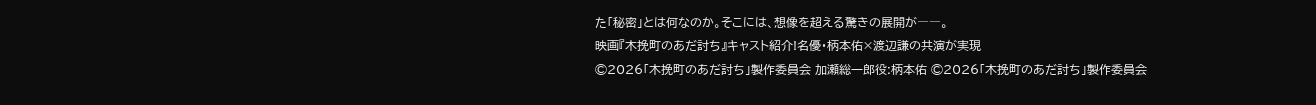た「秘密」とは何なのか。そこには、想像を超える驚きの展開が――。
映画『木挽町のあだ討ち』キャスト紹介!名優・柄本佑×渡辺謙の共演が実現
©2026「木挽町のあだ討ち」製作委員会 加瀬総一郎役:柄本佑 ©2026「木挽町のあだ討ち」製作委員会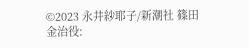©2023 永井紗耶子/新潮社 篠田金治役: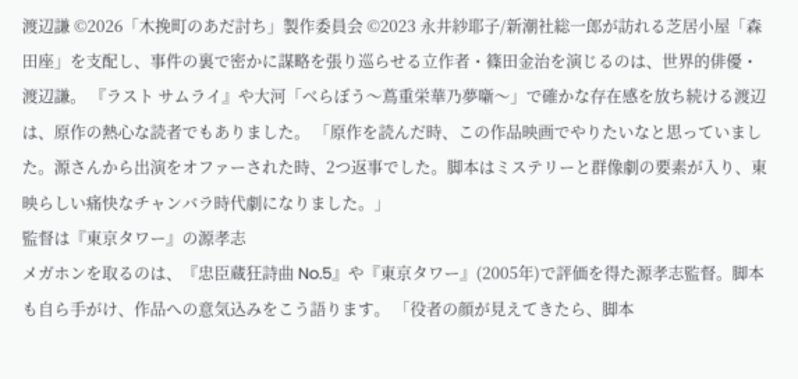渡辺謙 ©2026「木挽町のあだ討ち」製作委員会 ©2023 永井紗耶子/新潮社総一郎が訪れる芝居小屋「森田座」を支配し、事件の裏で密かに謀略を張り巡らせる立作者・篠田金治を演じるのは、世界的俳優・渡辺謙。 『ラスト サムライ』や大河「べらぼう〜蔦重栄華乃夢噺〜」で確かな存在感を放ち続ける渡辺は、原作の熱心な読者でもありました。 「原作を読んだ時、この作品映画でやりたいなと思っていました。源さんから出演をオファーされた時、2つ返事でした。脚本はミステリーと群像劇の要素が入り、東映らしい痛快なチャンバラ時代劇になりました。」
監督は『東京タワー』の源孝志
メガホンを取るのは、『忠臣蔵狂詩曲 No.5』や『東京タワー』(2005年)で評価を得た源孝志監督。脚本も自ら手がけ、作品への意気込みをこう語ります。 「役者の顔が見えてきたら、脚本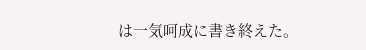は一気呵成に書き終えた。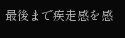最後まで疾走感を感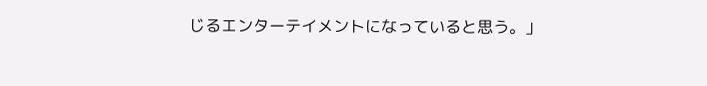じるエンターテイメントになっていると思う。」